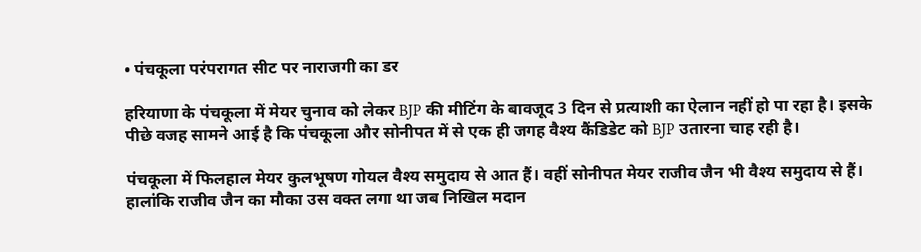• पंचकूला परंपरागत सीट पर नाराजगी का डर

हरियाणा के पंचकूला में मेयर चुनाव को लेकर BJP की मीटिंग के बावजूद 3 दिन से प्रत्याशी का ऐलान नहीं हो पा रहा है। इसके पीछे वजह सामने आई है कि पंचकूला और सोनीपत में से एक ही जगह वैश्य कैंडिडेट को BJP उतारना चाह रही है।

पंचकूला में फिलहाल मेयर कुलभूषण गोयल वैश्य समुदाय से आत हैं। वहीं सोनीपत मेयर राजीव जैन भी वैश्य समुदाय से हैं। हालांकि राजीव जैन का मौका उस वक्त लगा था जब निखिल मदान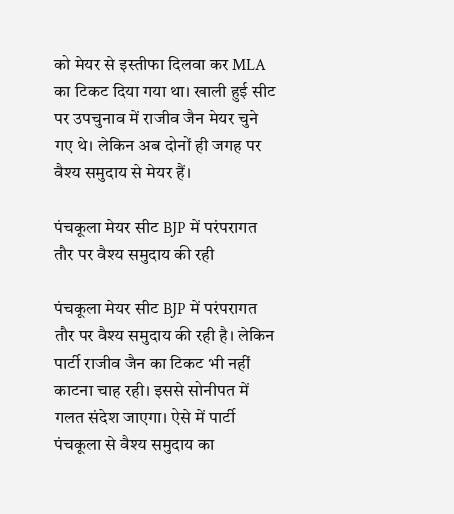को मेयर से इस्तीफा दिलवा कर MLA का टिकट दिया गया था। खाली हुई सीट पर उपचुनाव में राजीव जैन मेयर चुने गए थे। लेकिन अब दोनों ही जगह पर वैश्य समुदाय से मेयर हैं।

पंचकूला मेयर सीट BJP में परंपरागत तौर पर वैश्य समुदाय की रही

पंचकूला मेयर सीट BJP में परंपरागत तौर पर वैश्य समुदाय की रही है। लेकिन पार्टी राजीव जैन का टिकट भी नहीं काटना चाह रही। इससे सोनीपत में गलत संदेश जाएगा। ऐसे में पार्टी पंचकूला से वैश्य समुदाय का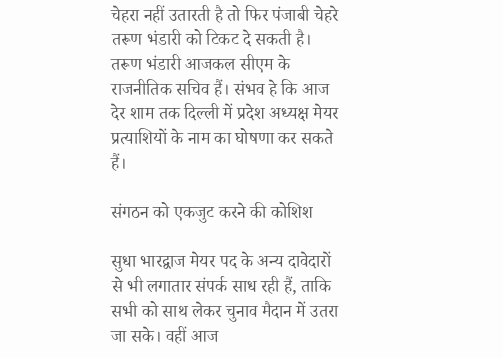चेहरा नहीं उतारती है तो फिर पंजाबी चेहरे तरूण भंडारी को टिकट दे सकती है। तरूण भंडारी आजकल सीएम के राजनीतिक सचिव हैं। संभव हे कि आज देर शाम तक दिल्ली में प्रदेश अध्यक्ष मेयर प्रत्याशियों के नाम का घोषणा कर सकते हैं।

संगठन को एकजुट करने की कोशिश

सुधा भारद्वाज मेयर पद के अन्य दावेदारों से भी लगातार संपर्क साध रही हैं, ताकि सभी को साथ लेकर चुनाव मैदान में उतरा जा सके। वहीं आज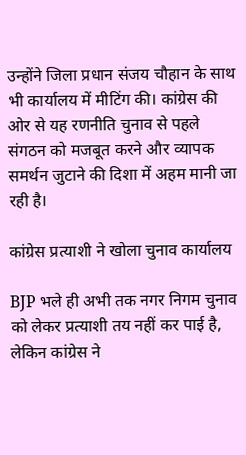उन्होंने जिला प्रधान संजय चौहान के साथ भी कार्यालय में मीटिंग की। कांग्रेस की ओर से यह रणनीति चुनाव से पहले संगठन को मजबूत करने और व्यापक समर्थन जुटाने की दिशा में अहम मानी जा रही है।

कांग्रेस प्रत्याशी ने खोला चुनाव कार्यालय

BJP भले ही अभी तक नगर निगम चुनाव को लेकर प्रत्याशी तय नहीं कर पाई है, लेकिन कांग्रेस ने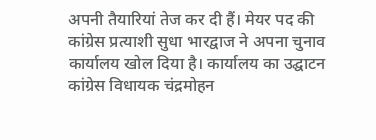अपनी तैयारियां तेज कर दी हैं। मेयर पद की कांग्रेस प्रत्याशी सुधा भारद्वाज ने अपना चुनाव कार्यालय खोल दिया है। कार्यालय का उद्घाटन कांग्रेस विधायक चंद्रमोहन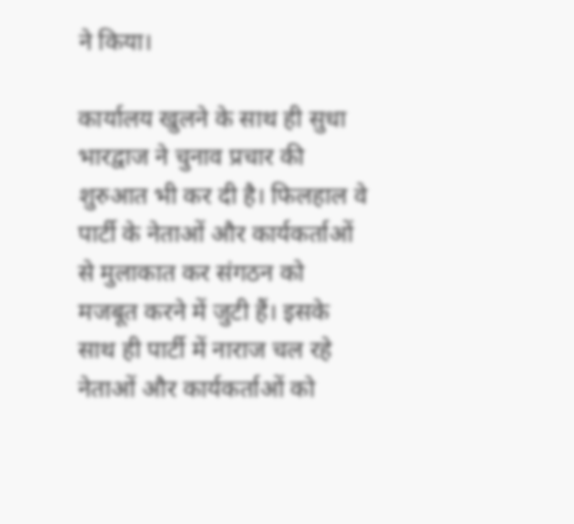ने किया।

कार्यालय खुलने के साथ ही सुधा भारद्वाज ने चुनाव प्रचार की शुरुआत भी कर दी है। फिलहाल वे पार्टी के नेताओं और कार्यकर्ताओं से मुलाकात कर संगठन को मजबूत करने में जुटी हैं। इसके साथ ही पार्टी में नाराज चल रहे नेताओं और कार्यकर्ताओं को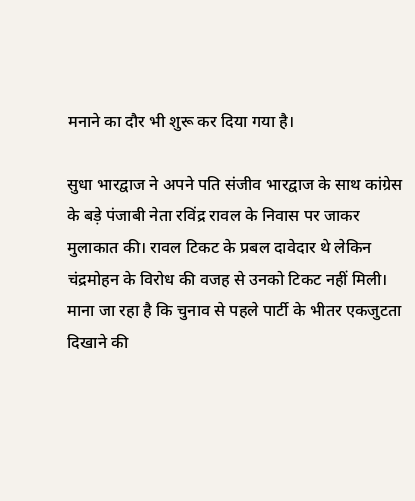मनाने का दौर भी शुरू कर दिया गया है।

सुधा भारद्वाज ने अपने पति संजीव भारद्वाज के साथ कांग्रेस के बड़े पंजाबी नेता रविंद्र रावल के निवास पर जाकर मुलाकात की। रावल टिकट के प्रबल दावेदार थे लेकिन चंद्रमोहन के विरोध की वजह से उनको टिकट नहीं मिली। माना जा रहा है कि चुनाव से पहले पार्टी के भीतर एकजुटता दिखाने की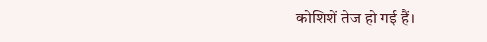कोशिशें तेज हो गई हैं।